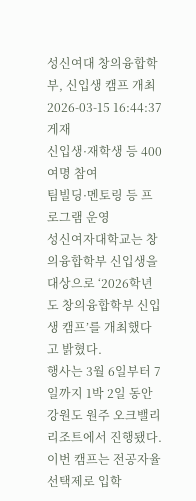성신여대 창의융합학부, 신입생 캠프 개최
2026-03-15 16:44:37 게재
신입생·재학생 등 400여명 참여
팀빌딩·멘토링 등 프로그램 운영
성신여자대학교는 창의융합학부 신입생을 대상으로 ‘2026학년도 창의융합학부 신입생 캠프’를 개최했다고 밝혔다.
행사는 3월 6일부터 7일까지 1박 2일 동안 강원도 원주 오크밸리 리조트에서 진행됐다.
이번 캠프는 전공자율선택제로 입학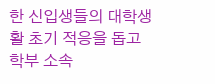한 신입생들의 대학생활 초기 적응을 돕고 학부 소속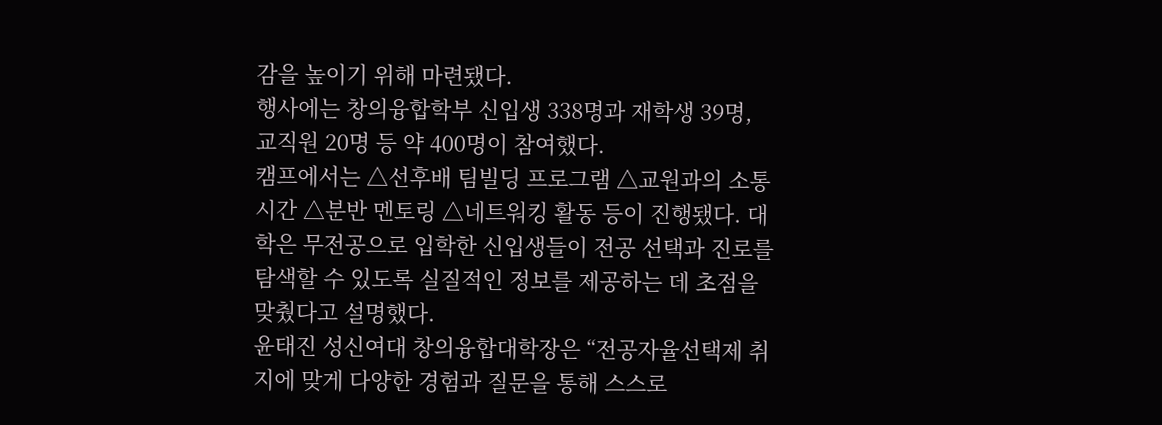감을 높이기 위해 마련됐다.
행사에는 창의융합학부 신입생 338명과 재학생 39명, 교직원 20명 등 약 400명이 참여했다.
캠프에서는 △선후배 팀빌딩 프로그램 △교원과의 소통 시간 △분반 멘토링 △네트워킹 활동 등이 진행됐다. 대학은 무전공으로 입학한 신입생들이 전공 선택과 진로를 탐색할 수 있도록 실질적인 정보를 제공하는 데 초점을 맞췄다고 설명했다.
윤태진 성신여대 창의융합대학장은 “전공자율선택제 취지에 맞게 다양한 경험과 질문을 통해 스스로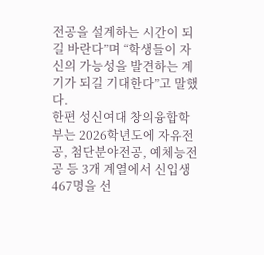전공을 설계하는 시간이 되길 바란다”며 “학생들이 자신의 가능성을 발견하는 계기가 되길 기대한다”고 말했다.
한편 성신여대 창의융합학부는 2026학년도에 자유전공, 첨단분야전공, 예체능전공 등 3개 계열에서 신입생 467명을 선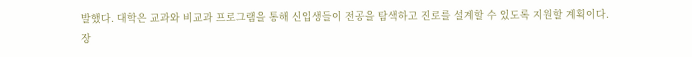발했다. 대학은 교과와 비교과 프로그램을 통해 신입생들이 전공을 탐색하고 진로를 설계할 수 있도록 지원할 계획이다.
장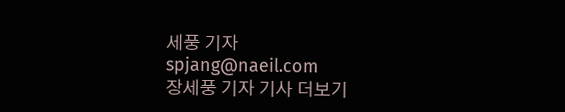세풍 기자
spjang@naeil.com
장세풍 기자 기사 더보기